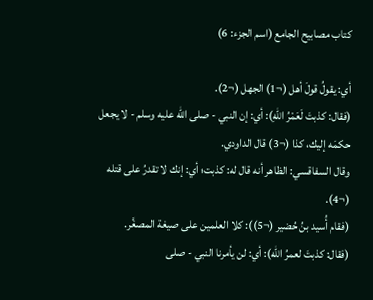كتاب مصابيح الجامع (اسم الجزء: 6)

أي: يقولُ قولَ أهل (¬1) الجهل (¬2).
(فقال: كذبتَ لَعَمْرُ اللهِ): أي: إن النبي - صلى الله عليه وسلم - لا يجعل حكمَه إليك، كذا (¬3) قال الداودي.
وقال السفاقسي: الظاهر أنه قال له: كذبت؛ أي: إنك لا تقدرُ على قتله (¬4).
(فقام أُسيد بنُ حُضير (¬5)): كلا العلمين على صيغة المصغَّر.
(فقال: كذبتَ لعمرُ الله): أي: لن يأمرنا النبي - صلى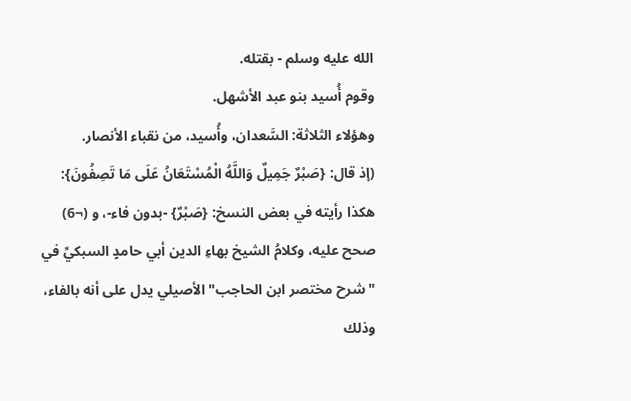الله عليه وسلم - بقتله.
وقوم أُسيد بنو عبد الأشهل.
وهؤلاء الثلاثة: السَّعدان، وأُسيد، من نقباء الأنصار.
(إذ قال: {صَبْرٌ جَمِيلٌ وَاللَّهُ الْمُسْتَعَانُ عَلَى مَا تَصِفُونَ}: هكذا رأيته في بعض النسخ: {صَبْرٌ} -بدون فاء-، و (¬6) صحح عليه، وكلامُ الشيخ بهاءِ الدين أبي حامدٍ السبكيِّ في "شرح مختصر ابن الحاجب" الأصيلي يدل على أنه بالفاء، وذلك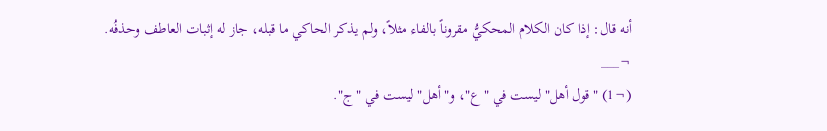أنه قال: إذا كان الكلام المحكيُّ مقروناً بالفاء مثلاً، ولم يذكر الحاكي ما قبله، جاز له إثبات العاطف وحذفُه.
¬___
(¬1) "قول أهل" ليست في "ع"، و"أهل" ليست في "ج".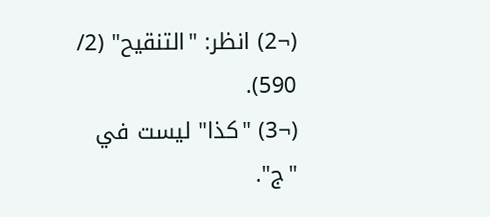(¬2) انظر: "التنقيح" (2/ 590).
(¬3) "كذا" ليست في "ج".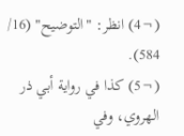(¬4) انظر: "التوضيح" (16/ 584).
(¬5) كذا في رواية أبي ذر الهروي، وفي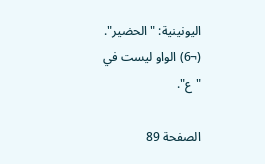اليونينية: "الحضير".
(¬6) الواو ليست في "ع".

الصفحة 89